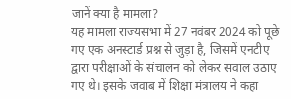जानें क्या है मामला?
यह मामला राज्यसभा में 27 नवंबर 2024 को पूछे गए एक अनस्टार्ड प्रश्न से जुड़ा है, जिसमें एनटीए द्वारा परीक्षाओं के संचालन को लेकर सवाल उठाए गए थे। इसके जवाब में शिक्षा मंत्रालय ने कहा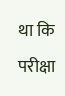था कि परीक्षा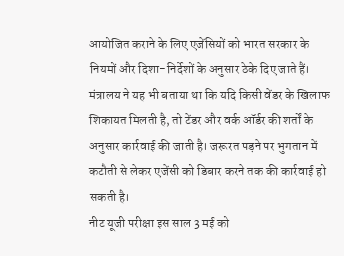आयोजित कराने के लिए एजेंसियों को भारत सरकार के नियमों और दिशा-निर्देशों के अनुसार ठेके दिए जाते हैं।
मंत्रालय ने यह भी बताया था कि यदि किसी वेंडर के खिलाफ शिकायत मिलती है, तो टेंडर और वर्क ऑर्डर की शर्तों के अनुसार कार्रवाई की जाती है। जरूरत पड़ने पर भुगतान में कटौती से लेकर एजेंसी को डिबार करने तक की कार्रवाई हो सकती है।
नीट यूजी परीक्षा इस साल 3 मई को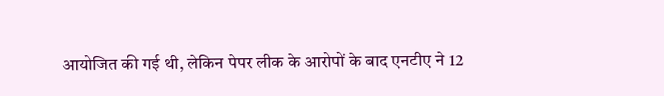आयोजित की गई थी, लेकिन पेपर लीक के आरोपों के बाद एनटीए ने 12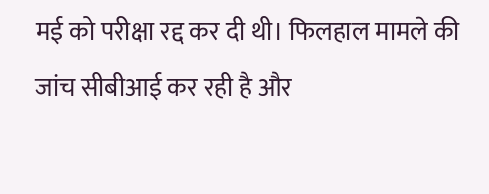मई को परीक्षा रद्द कर दी थी। फिलहाल मामले की जांच सीबीआई कर रही है और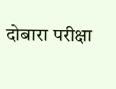दोबारा परीक्षा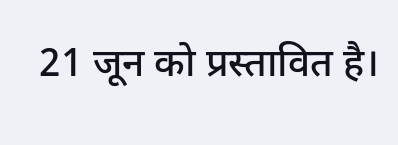21 जून को प्रस्तावित है।